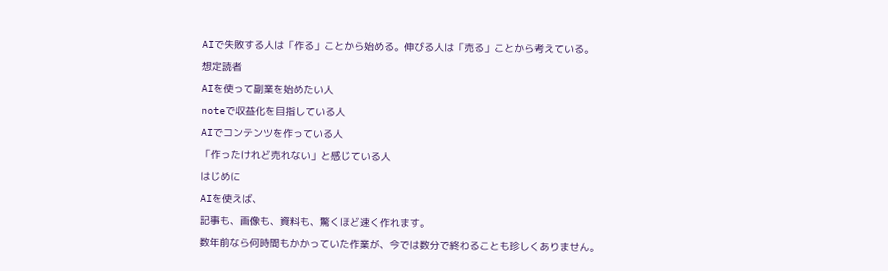AIで失敗する人は「作る」ことから始める。伸びる人は「売る」ことから考えている。
想定読者
AIを使って副業を始めたい人
noteで収益化を目指している人
AIでコンテンツを作っている人
「作ったけれど売れない」と感じている人
はじめに
AIを使えば、
記事も、画像も、資料も、驚くほど速く作れます。
数年前なら何時間もかかっていた作業が、今では数分で終わることも珍しくありません。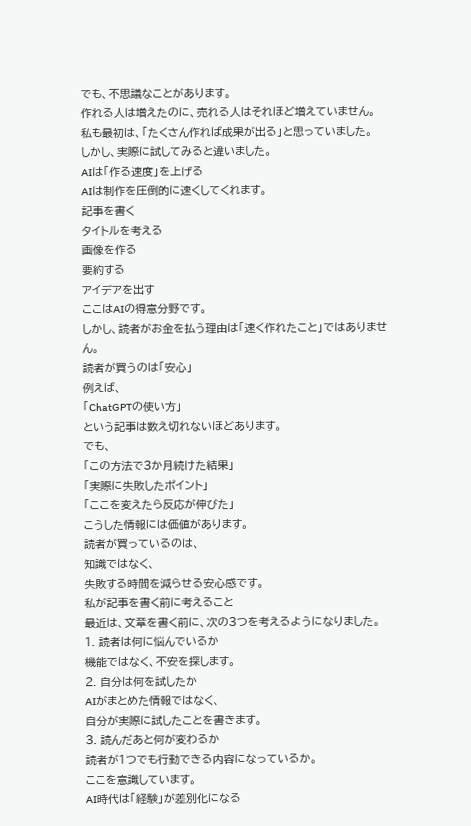でも、不思議なことがあります。
作れる人は増えたのに、売れる人はそれほど増えていません。
私も最初は、「たくさん作れば成果が出る」と思っていました。
しかし、実際に試してみると違いました。
AIは「作る速度」を上げる
AIは制作を圧倒的に速くしてくれます。
記事を書く
タイトルを考える
画像を作る
要約する
アイデアを出す
ここはAIの得意分野です。
しかし、読者がお金を払う理由は「速く作れたこと」ではありません。
読者が買うのは「安心」
例えば、
「ChatGPTの使い方」
という記事は数え切れないほどあります。
でも、
「この方法で3か月続けた結果」
「実際に失敗したポイント」
「ここを変えたら反応が伸びた」
こうした情報には価値があります。
読者が買っているのは、
知識ではなく、
失敗する時間を減らせる安心感です。
私が記事を書く前に考えること
最近は、文章を書く前に、次の3つを考えるようになりました。
1. 読者は何に悩んでいるか
機能ではなく、不安を探します。
2. 自分は何を試したか
AIがまとめた情報ではなく、
自分が実際に試したことを書きます。
3. 読んだあと何が変わるか
読者が1つでも行動できる内容になっているか。
ここを意識しています。
AI時代は「経験」が差別化になる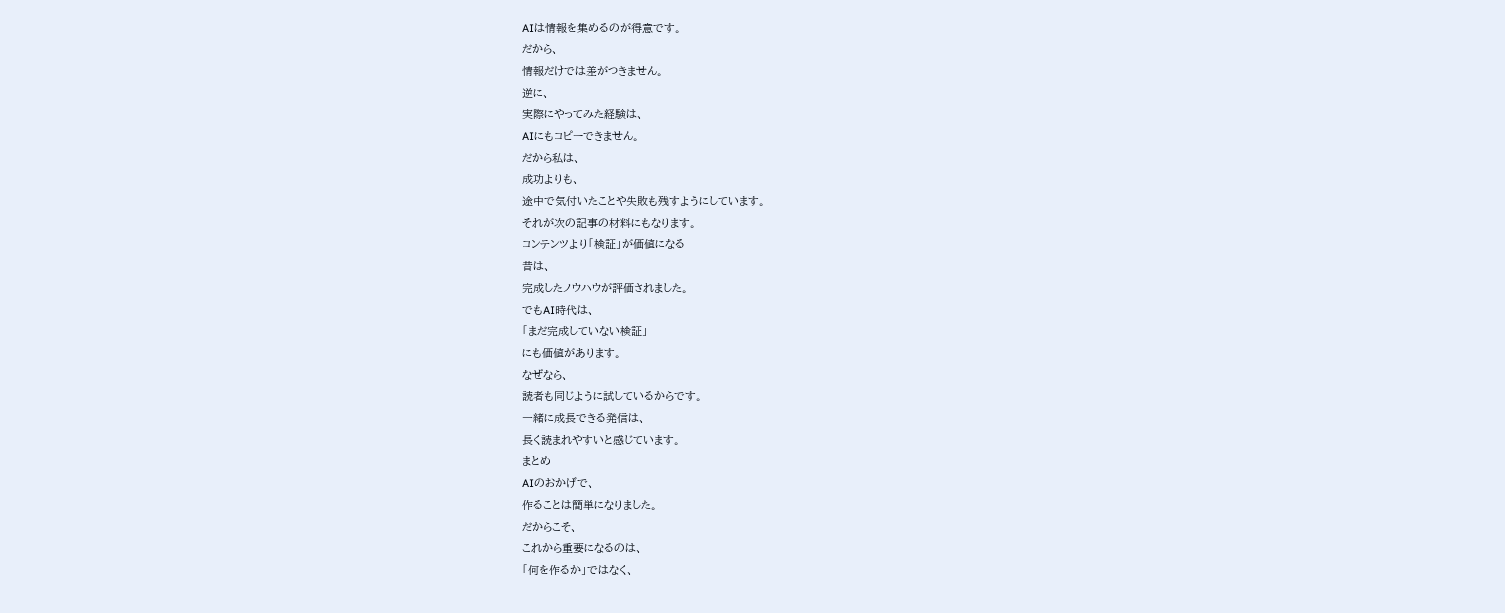AIは情報を集めるのが得意です。
だから、
情報だけでは差がつきません。
逆に、
実際にやってみた経験は、
AIにもコピーできません。
だから私は、
成功よりも、
途中で気付いたことや失敗も残すようにしています。
それが次の記事の材料にもなります。
コンテンツより「検証」が価値になる
昔は、
完成したノウハウが評価されました。
でもAI時代は、
「まだ完成していない検証」
にも価値があります。
なぜなら、
読者も同じように試しているからです。
一緒に成長できる発信は、
長く読まれやすいと感じています。
まとめ
AIのおかげで、
作ることは簡単になりました。
だからこそ、
これから重要になるのは、
「何を作るか」ではなく、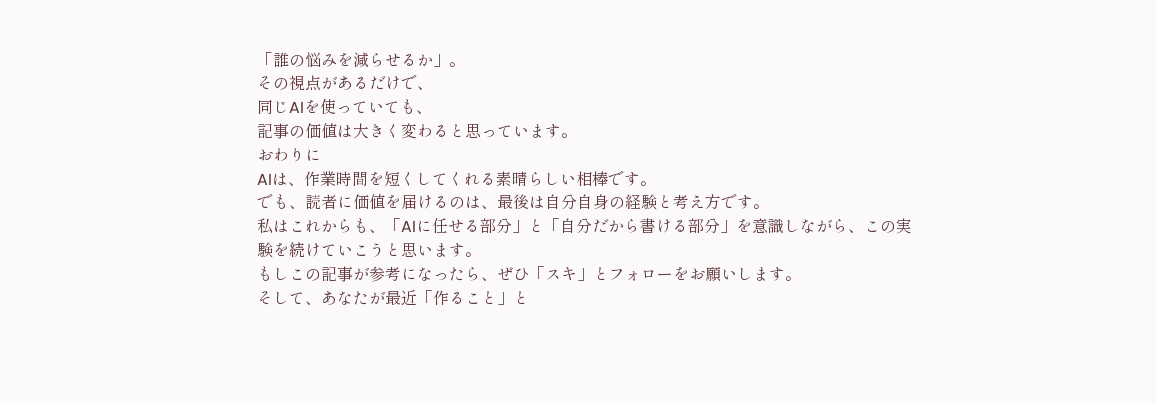「誰の悩みを減らせるか」。
その視点があるだけで、
同じAIを使っていても、
記事の価値は大きく変わると思っています。
おわりに
AIは、作業時間を短くしてくれる素晴らしい相棒です。
でも、読者に価値を届けるのは、最後は自分自身の経験と考え方です。
私はこれからも、「AIに任せる部分」と「自分だから書ける部分」を意識しながら、この実験を続けていこうと思います。
もしこの記事が参考になったら、ぜひ「スキ」とフォローをお願いします。
そして、あなたが最近「作ること」と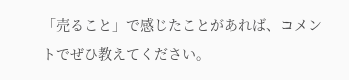「売ること」で感じたことがあれば、コメントでぜひ教えてください。